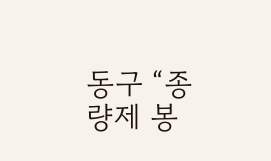동구 “종량제 봉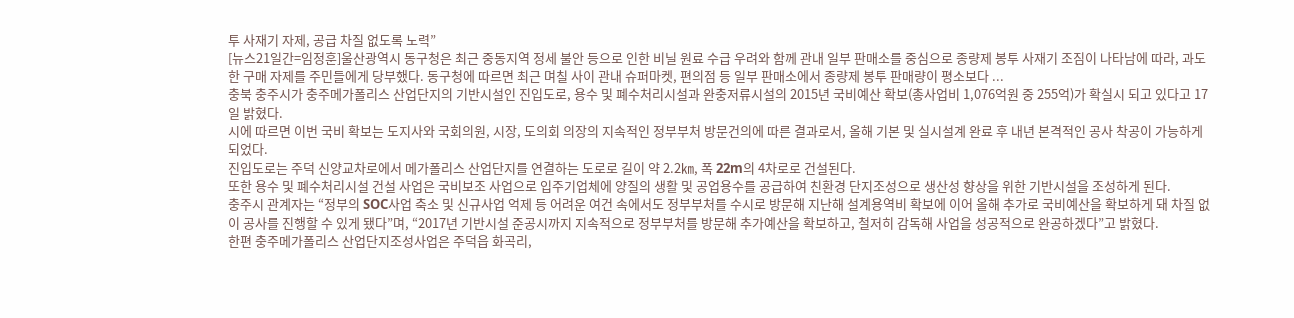투 사재기 자제, 공급 차질 없도록 노력”
[뉴스21일간=임정훈]울산광역시 동구청은 최근 중동지역 정세 불안 등으로 인한 비닐 원료 수급 우려와 함께 관내 일부 판매소를 중심으로 종량제 봉투 사재기 조짐이 나타남에 따라, 과도한 구매 자제를 주민들에게 당부했다. 동구청에 따르면 최근 며칠 사이 관내 슈퍼마켓, 편의점 등 일부 판매소에서 종량제 봉투 판매량이 평소보다 ...
충북 충주시가 충주메가폴리스 산업단지의 기반시설인 진입도로, 용수 및 폐수처리시설과 완충저류시설의 2015년 국비예산 확보(총사업비 1,076억원 중 255억)가 확실시 되고 있다고 17일 밝혔다.
시에 따르면 이번 국비 확보는 도지사와 국회의원, 시장, 도의회 의장의 지속적인 정부부처 방문건의에 따른 결과로서, 올해 기본 및 실시설계 완료 후 내년 본격적인 공사 착공이 가능하게 되었다.
진입도로는 주덕 신양교차로에서 메가폴리스 산업단지를 연결하는 도로로 길이 약 2.2㎞, 폭 22m의 4차로로 건설된다.
또한 용수 및 폐수처리시설 건설 사업은 국비보조 사업으로 입주기업체에 양질의 생활 및 공업용수를 공급하여 친환경 단지조성으로 생산성 향상을 위한 기반시설을 조성하게 된다.
충주시 관계자는 “정부의 SOC사업 축소 및 신규사업 억제 등 어려운 여건 속에서도 정부부처를 수시로 방문해 지난해 설계용역비 확보에 이어 올해 추가로 국비예산을 확보하게 돼 차질 없이 공사를 진행할 수 있게 됐다”며, “2017년 기반시설 준공시까지 지속적으로 정부부처를 방문해 추가예산을 확보하고, 철저히 감독해 사업을 성공적으로 완공하겠다”고 밝혔다.
한편 충주메가폴리스 산업단지조성사업은 주덕읍 화곡리,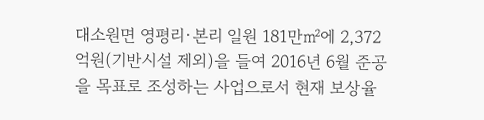대소원면 영평리·본리 일원 181만㎡에 2,372억원(기반시설 제외)을 들여 2016년 6월 준공을 목표로 조성하는 사업으로서 현재 보상율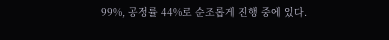99%, 공정률 44%로 순조롭게 진행 중에 있다.